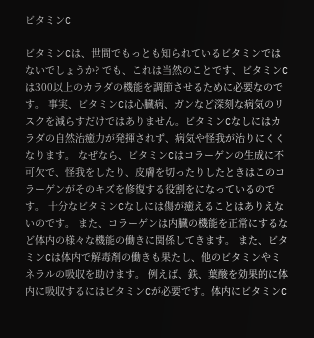ビタミンC

ビタミンCは、世間でもっとも知られているビタミンではないでしょうか? でも、これは当然のことです、ビタミンCは300以上のカラダの機能を調節させるために必要なのです。 事実、ビタミンCは心臓病、ガンなど深刻な病気のリスクを減らすだけではありません。ビタミンCなしにはカラダの自然治癒力が発揮されず、病気や怪我が治りにくくなります。 なぜなら、ビタミンCはコラーゲンの生成に不可欠で、怪我をしたり、皮膚を切ったりしたときはこのコラーゲンがそのキズを修復する役割をになっているのです。 十分なビタミンCなしには傷が癒えることはありえないのです。 また、コラーゲンは内臓の機能を正常にするなど体内の様々な機能の働きに関係してきます。 また、ビタミンCは体内で解毒剤の働きも果たし、他のビタミンやミネラルの吸収を助けます。 例えば、鉄、葉酸を効果的に体内に吸収するにはビタミンCが必要です。体内にビタミンC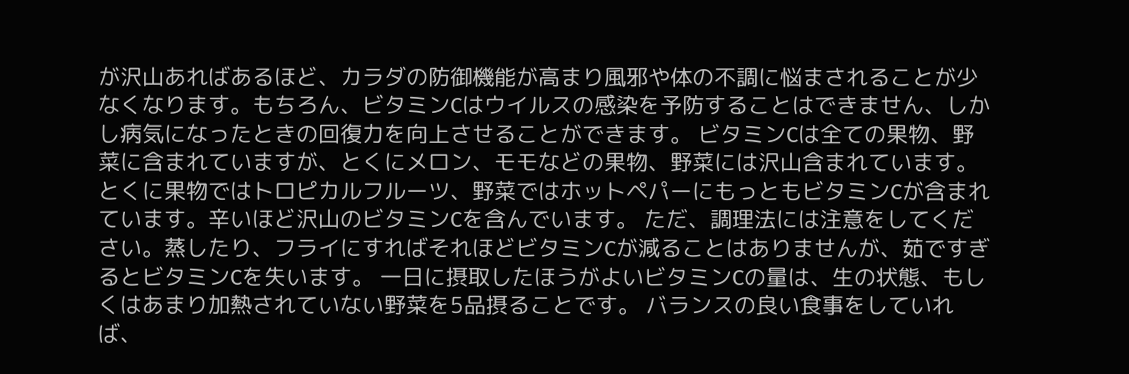が沢山あればあるほど、カラダの防御機能が高まり風邪や体の不調に悩まされることが少なくなります。もちろん、ビタミンCはウイルスの感染を予防することはできません、しかし病気になったときの回復力を向上させることができます。 ビタミンCは全ての果物、野菜に含まれていますが、とくにメロン、モモなどの果物、野菜には沢山含まれています。とくに果物ではトロピカルフルーツ、野菜ではホットペパーにもっともビタミンCが含まれています。辛いほど沢山のビタミンCを含んでいます。 ただ、調理法には注意をしてください。蒸したり、フライにすればそれほどビタミンCが減ることはありませんが、茹ですぎるとビタミンCを失います。 一日に摂取したほうがよいビタミンCの量は、生の状態、もしくはあまり加熱されていない野菜を5品摂ることです。 バランスの良い食事をしていれば、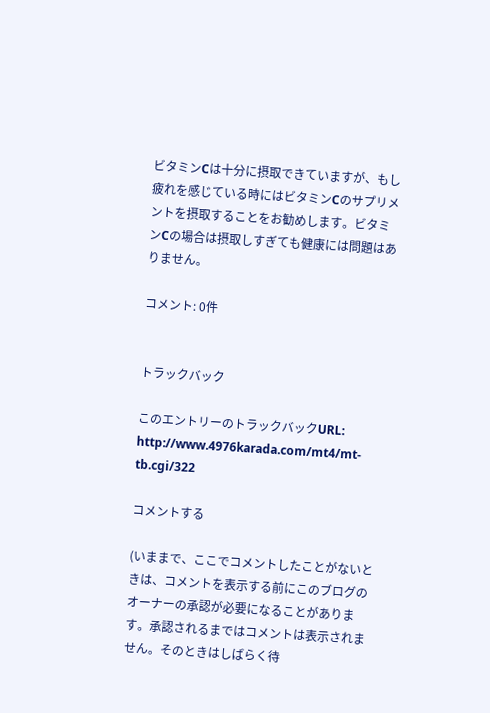ビタミンCは十分に摂取できていますが、もし疲れを感じている時にはビタミンCのサプリメントを摂取することをお勧めします。ビタミンCの場合は摂取しすぎても健康には問題はありません。

コメント: 0件


トラックバック

このエントリーのトラックバックURL:
http://www.4976karada.com/mt4/mt-tb.cgi/322

コメントする

(いままで、ここでコメントしたことがないときは、コメントを表示する前にこのブログのオーナーの承認が必要になることがあります。承認されるまではコメントは表示されません。そのときはしばらく待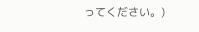ってください。)